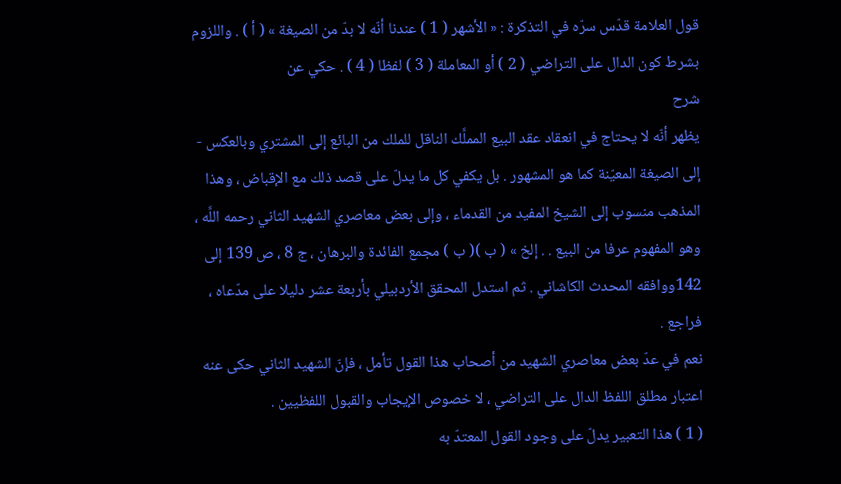قول العلامة قدّس سرّه في التذكرة : « الأشهر ( 1 ) عندنا أنّه لا بدّ من الصيغة » ( أ ) . واللزوم بشرط كون الدال على التراضي ( 2 ) أو المعاملة ( 3 ) لفظا ( 4 ) . حكي عن
شرح
يظهر أنّه لا يحتاج في انعقاد عقد البيع المملَّك الناقل للملك من البائع إلى المشتري وبالعكس - إلى الصيغة المعيّنة كما هو المشهور . بل يكفي كل ما يدلّ على قصد ذلك مع الإقباض ، وهذا المذهب منسوب إلى الشيخ المفيد من القدماء ، وإلى بعض معاصري الشهيد الثاني رحمه اللَّه ، وهو المفهوم عرفا من البيع . . إلخ » ( ب )( ب ) مجمع الفائدة والبرهان ، ج 8 ، ص 139 إلى 142ووافقه المحدث الكاشاني . ثم استدل المحقق الأردبيلي بأربعة عشر دليلا على مدّعاه ، فراجع .
نعم في عدّ بعض معاصري الشهيد من أصحاب هذا القول تأمل ، فإنّ الشهيد الثاني حكى عنه اعتبار مطلق اللفظ الدال على التراضي ، لا خصوص الإيجاب والقبول اللفظيين .
( 1 ) هذا التعبير يدلّ على وجود القول المعتدّ به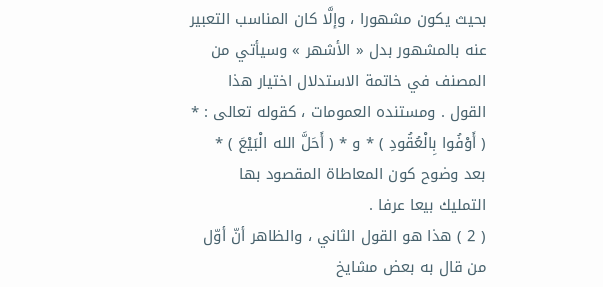بحيث يكون مشهورا ، وإلَّا كان المناسب التعبير عنه بالمشهور بدل « الأشهر » وسيأتي من المصنف في خاتمة الاستدلال اختيار هذا القول . ومستنده العمومات ، كقوله تعالى : * ( أَوْفُوا بِالْعُقُودِ ) * و * ( أَحَلَّ الله الْبَيْعَ ) * بعد وضوح كون المعاطاة المقصود بها التمليك بيعا عرفا .
( 2 ) هذا هو القول الثاني ، والظاهر أنّ أوّل من قال به بعض مشايخ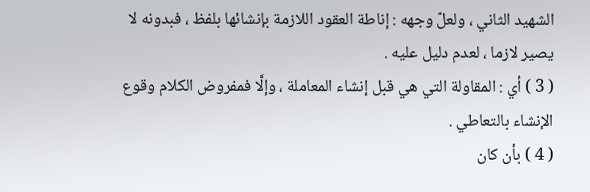الشهيد الثاني ، ولعلّ وجهه : إناطة العقود اللازمة بإنشائها بلفظ ، فبدونه لا يصير لازما ، لعدم دليل عليه .
( 3 ) أي : المقاولة التي هي قبل إنشاء المعاملة ، وإلَّا فمفروض الكلام وقوع الإنشاء بالتعاطي .
( 4 ) بأن كان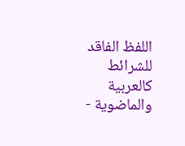اللفظ الفاقد للشرائط كالعربية والماضوية -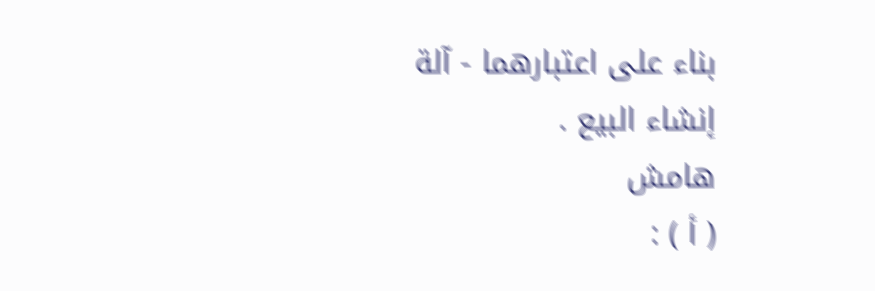بناء على اعتبارهما - آلة إنشاء البيع .
هامش
( أ ) :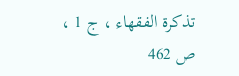تذكرة الفقهاء ، ج 1 ، ص 462